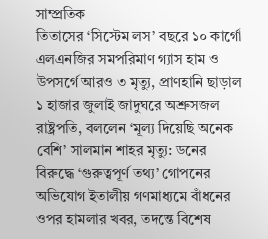সাম্প্রতিক
তিতাসের ‘সিস্টেম লস’ বছরে ১০ কার্গো এলএনজির সমপরিমাণ গ্যাস হাম ও উপসর্গে আরও ৩ মৃত্যু, প্রাণহানি ছাড়াল ১ হাজার জুলাই জাদুঘরে অশ্রুসজল রাষ্ট্রপতি, বললেন ‘মূল্য দিয়েছি অনেক বেশি’ সালমান শাহর মৃত্যু: ডনের বিরুদ্ধে ‘গুরুত্বপূর্ণ তথ্য’ গোপনের অভিযোগ ইতালীয় গণমাধ্যমে বাঁধনের ওপর হামলার খবর, তদন্তে বিশেষ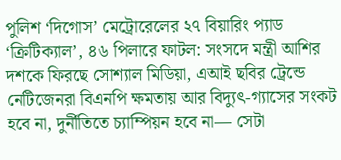পুলিশ ‘দিগোস’ মেট্রোরেলের ২৭ বিয়ারিং প্যাড ‘ক্রিটিক্যাল’, ৪৬ পিলারে ফাটল: সংসদে মন্ত্রী আশির দশকে ফিরছে সোশ্যাল মিডিয়া, এআই ছবির ট্রেন্ডে নেটিজেনরা বিএনপি ক্ষমতায় আর বিদ্যুৎ-গ্যাসের সংকট হবে না, দুর্নীতিতে চ্যাম্পিয়ন হবে না— সেটা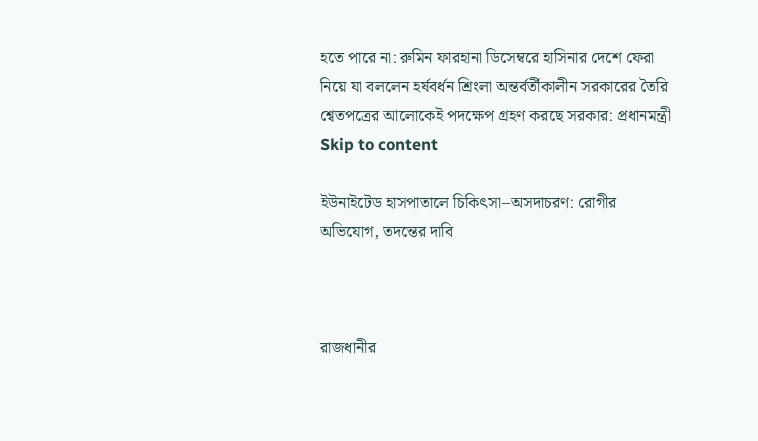হতে পারে না: রুমিন ফারহানা ডিসেম্বরে হাসিনার দেশে ফেরা নিয়ে যা বললেন হর্ষবর্ধন শ্রিংলা অন্তর্বর্তীকালীন সরকারের তৈরি শ্বেতপত্রের আলোকেই পদক্ষেপ গ্রহণ করছে সরকার: প্রধানমন্ত্রী
Skip to content

ইউনাইটেড হাসপাতালে চিকিৎসা–অসদাচরণ: রোগীর অভিযোগ, তদন্তের দাবি



রাজধানীর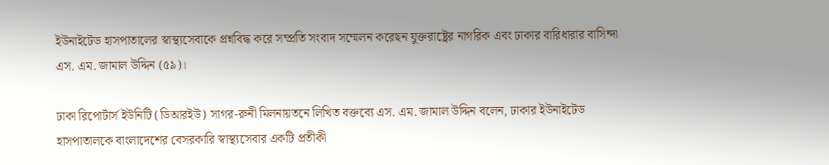ইউনাইটেড হাসপাতালের স্বাস্থ্যসেবাকে প্রশ্নবিদ্ধ করে সম্প্রতি সংবাদ সম্মেলন করেছন যুক্তরাষ্ট্রের নাগরিক এবং ঢাকার বারিধারার বাসিন্দা এস. এম. জামাল উদ্দিন (৫৯)।

ঢাকা রিপোর্টার্স ইউনিটি (ডিআরইউ) সাগর-রুনী মিলনায়তনে লিখিত বক্তব্যে এস. এম. জামাল উদ্দিন বলেন, ঢাকার ইউনাইটেড হাসপাতালকে বাংলাদেশের বেসরকারি স্বাস্থ্যসেবার একটি প্রতীকী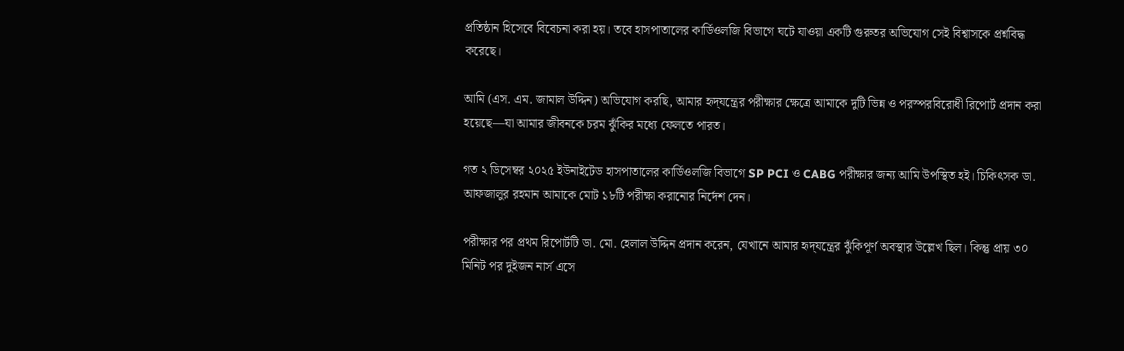প্রতিষ্ঠান হিসেবে বিবেচনা করা হয়। তবে হাসপাতালের কার্ডিওলজি বিভাগে ঘটে যাওয়া একটি গুরুতর অভিযোগ সেই বিশ্বাসকে প্রশ্নবিদ্ধ করেছে।

আমি (এস. এম. জামাল উদ্দিন) অভিযোগ করছি, আমার হৃদ্‌যন্ত্রের পরীক্ষার ক্ষেত্রে আমাকে দুটি ভিন্ন ও পরস্পরবিরোধী রিপোর্ট প্রদান করা হয়েছে—যা আমার জীবনকে চরম ঝুঁকির মধ্যে ফেলতে পারত।

গত ২ ডিসেম্বর ২০২৫ ইউনাইটেড হাসপাতালের কার্ডিওলজি বিভাগে SP PCI ও CABG পরীক্ষার জন্য আমি উপস্থিত হই। চিকিৎসক ডা. আফজালুর রহমান আমাকে মোট ১৮টি পরীক্ষা করানোর নির্দেশ দেন।

পরীক্ষার পর প্রথম রিপোর্টটি ডা. মো. হেলাল উদ্দিন প্রদান করেন, যেখানে আমার হৃদ্‌যন্ত্রের ঝুঁকিপূর্ণ অবস্থার উল্লেখ ছিল। কিন্তু প্রায় ৩০ মিনিট পর দুইজন নার্স এসে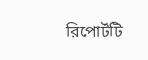রিপোর্টটি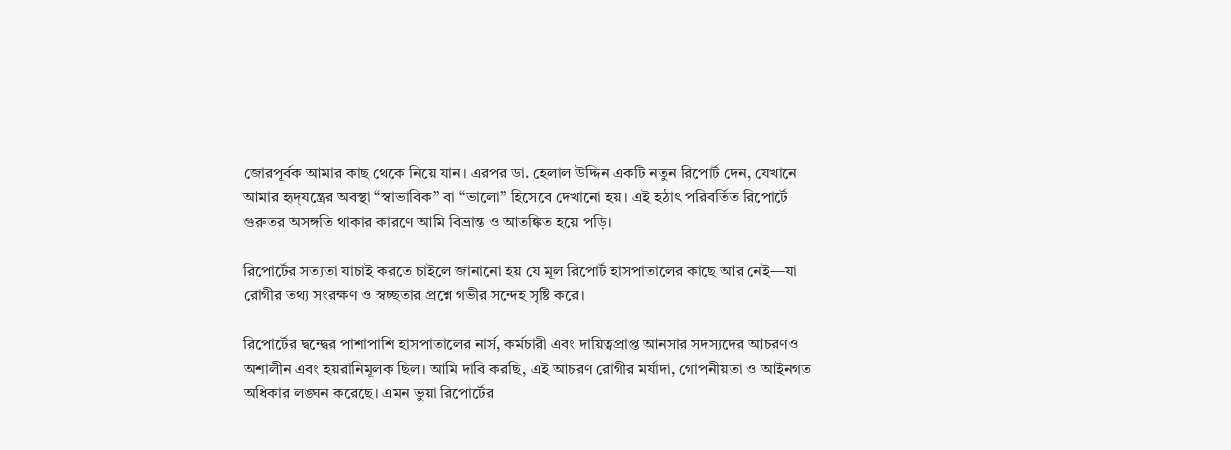জোরপূর্বক আমার কাছ থেকে নিয়ে যান। এরপর ডা. হেলাল উদ্দিন একটি নতুন রিপোর্ট দেন, যেখানে আমার হৃদ্‌যন্ত্রের অবস্থা “স্বাভাবিক” বা “ভালো” হিসেবে দেখানো হয়। এই হঠাৎ পরিবর্তিত রিপোর্টে গুরুতর অসঙ্গতি থাকার কারণে আমি বিভ্রান্ত ও আতঙ্কিত হয়ে পড়ি।

রিপোর্টের সত্যতা যাচাই করতে চাইলে জানানো হয় যে মূল রিপোর্ট হাসপাতালের কাছে আর নেই—যা রোগীর তথ্য সংরক্ষণ ও স্বচ্ছতার প্রশ্নে গভীর সন্দেহ সৃষ্টি করে।

রিপোর্টের দ্বন্দ্বের পাশাপাশি হাসপাতালের নার্স, কর্মচারী এবং দায়িত্বপ্রাপ্ত আনসার সদস্যদের আচরণও অশালীন এবং হয়রানিমূলক ছিল। আমি দাবি করছি, এই আচরণ রোগীর মর্যাদা, গোপনীয়তা ও আইনগত অধিকার লঙ্ঘন করেছে। এমন ভুয়া রিপোর্টের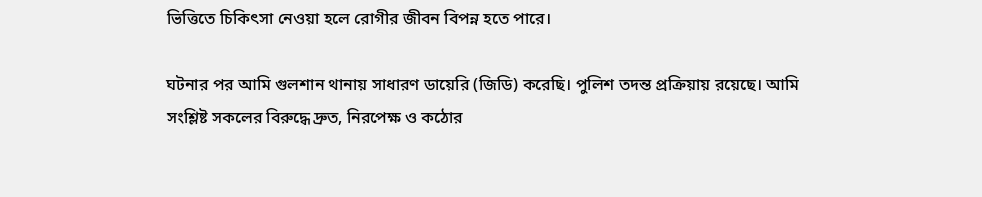ভিত্তিতে চিকিৎসা নেওয়া হলে রোগীর জীবন বিপন্ন হতে পারে।

ঘটনার পর আমি গুলশান থানায় সাধারণ ডায়েরি (জিডি) করেছি। পুলিশ তদন্ত প্রক্রিয়ায় রয়েছে। আমি সংশ্লিষ্ট সকলের বিরুদ্ধে দ্রুত, নিরপেক্ষ ও কঠোর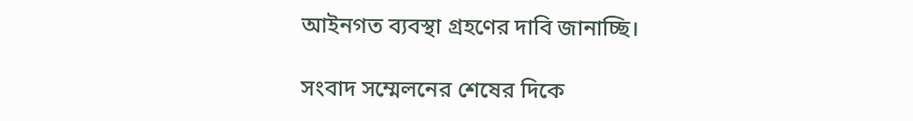আইনগত ব্যবস্থা গ্রহণের দাবি জানাচ্ছি।

সংবাদ সম্মেলনের শেষের দিকে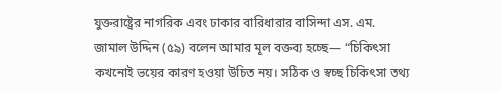যুক্তরাষ্ট্রের নাগরিক এবং ঢাকার বারিধারার বাসিন্দা এস. এম. জামাল উদ্দিন (৫৯) বলেন আমার মূল বক্তব্য হচ্ছে— “চিকিৎসা কখনোই ভয়ের কারণ হওয়া উচিত নয়। সঠিক ও স্বচ্ছ চিকিৎসা তথ্য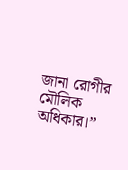জানা রোগীর মৌলিক অধিকার।”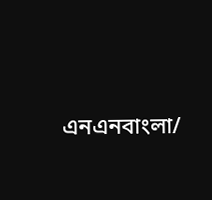এনএনবাংলা/